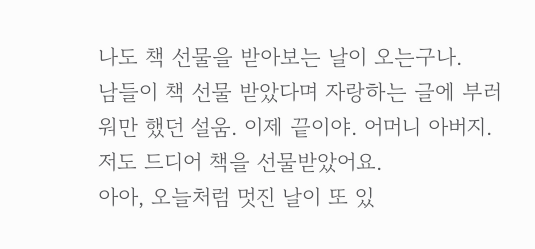나도 책 선물을 받아보는 날이 오는구나.
남들이 책 선물 받았다며 자랑하는 글에 부러워만 했던 설움. 이제 끝이야. 어머니 아버지. 저도 드디어 책을 선물받았어요.
아아, 오늘처럼 멋진 날이 또 있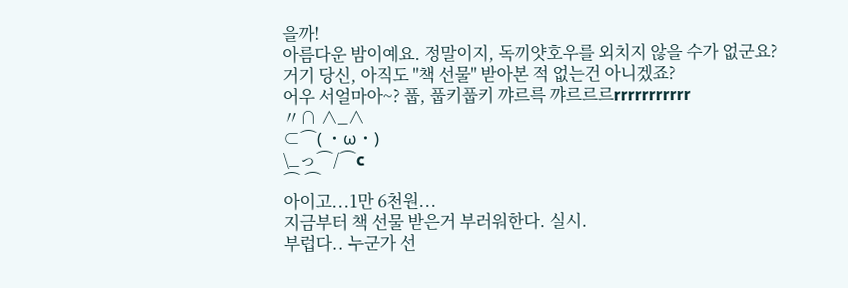을까!
아름다운 밤이예요. 정말이지, 독끼얏호우를 외치지 않을 수가 없군요?
거기 당신, 아직도 "책 선물" 받아본 적 없는건 아니겠죠?
어우 서얼마아~? 풉, 풉키풉키 꺄르륵 꺄르르르rrrrrrrrrrr
〃∩ ∧_∧
⊂⌒( ・ω・)
\_っ⌒/⌒c
⌒ ⌒
아이고...1만 6천원...
지금부터 책 선물 받은거 부러워한다. 실시.
부럽다.. 누군가 선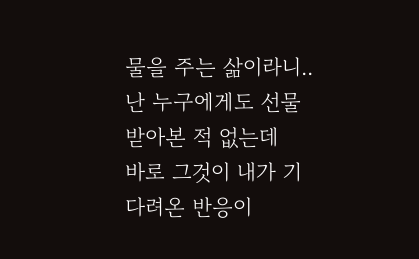물을 주는 삶이라니.. 난 누구에게도 선물 받아본 적 없는데
바로 그것이 내가 기다려온 반응이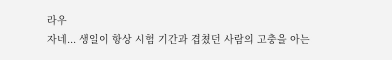라우
자네... 생일이 항상 시험 기간과 겹쳤던 사람의 고충을 아는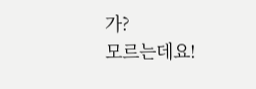가?
모르는데요!